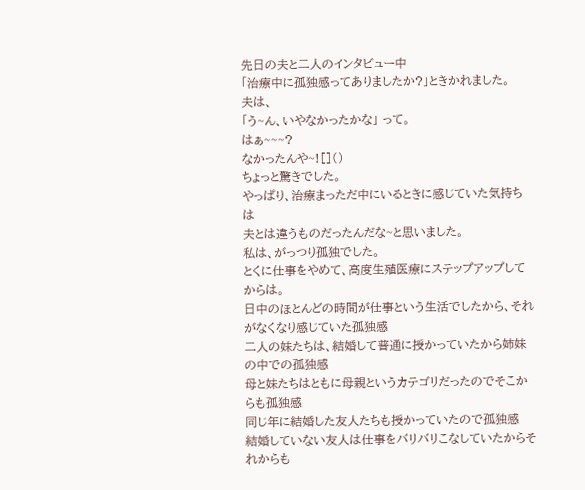先日の夫と二人のインタビュー中
「治療中に孤独感ってありましたか?」ときかれました。
夫は、
「う~ん、いやなかったかな」 って。
はぁ~~~?
なかったんや~![]()
ちょっと驚きでした。
やっぱり、治療まっただ中にいるときに感じていた気持ちは
夫とは違うものだったんだな~と思いました。
私は、がっつり孤独でした。
とくに仕事をやめて、高度生殖医療にステップアップしてからは。
日中のほとんどの時間が仕事という生活でしたから、それがなくなり感じていた孤独感
二人の妹たちは、結婚して普通に授かっていたから姉妹の中での孤独感
母と妹たちはともに母親というカテゴリだったのでそこからも孤独感
同じ年に結婚した友人たちも授かっていたので孤独感
結婚していない友人は仕事をバリバリこなしていたからそれからも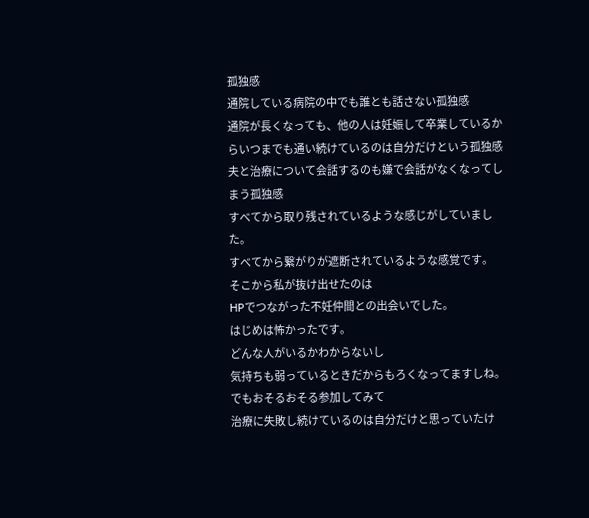孤独感
通院している病院の中でも誰とも話さない孤独感
通院が長くなっても、他の人は妊娠して卒業しているからいつまでも通い続けているのは自分だけという孤独感
夫と治療について会話するのも嫌で会話がなくなってしまう孤独感
すべてから取り残されているような感じがしていました。
すべてから繋がりが遮断されているような感覚です。
そこから私が抜け出せたのは
HPでつながった不妊仲間との出会いでした。
はじめは怖かったです。
どんな人がいるかわからないし
気持ちも弱っているときだからもろくなってますしね。
でもおそるおそる参加してみて
治療に失敗し続けているのは自分だけと思っていたけ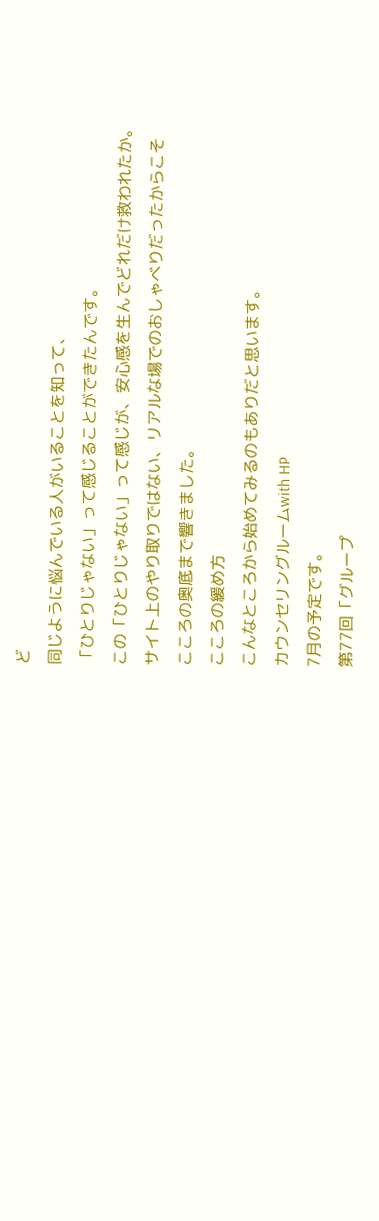ど
同じように悩んでいる人がいることを知って、
「ひとりじゃない」って感じることができたんです。
この「ひとりじゃない」って感じが、安心感を生んでどれだけ救われたか。
サイト上のやり取りではない、リアルな場でのおしゃべりだったからこそ
こころの奥底まで響きました。
こころの緩め方
こんなところから始めてみるのもありだと思います。
カウンセリングルームwith HP
7月の予定です。
第77回「グループ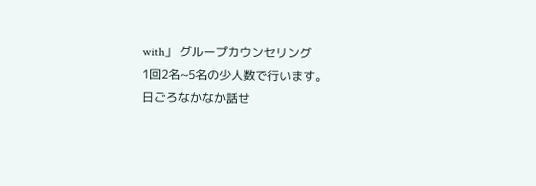with」 グループカウンセリング
1回2名~5名の少人数で行います。
日ごろなかなか話せ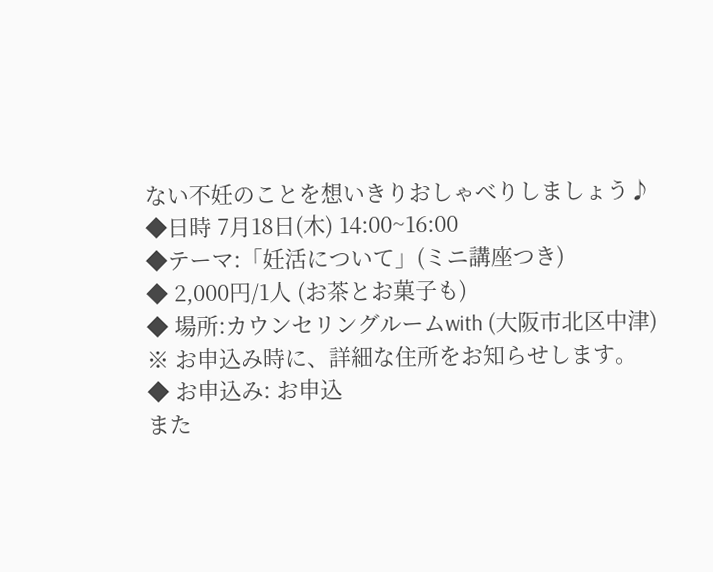ない不妊のことを想いきりおしゃべりしましょう♪
◆日時 7月18日(木) 14:00~16:00
◆テーマ:「妊活について」(ミニ講座つき)
◆ 2,000円/1人 (お茶とお菓子も)
◆ 場所:カウンセリングルームwith (大阪市北区中津)
※ お申込み時に、詳細な住所をお知らせします。
◆ お申込み: お申込
また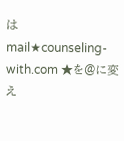は mail★counseling-with.com ★を@に変え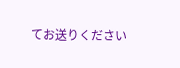てお送りください